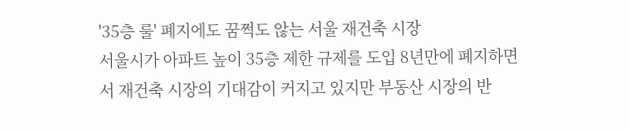'35층 룰' 폐지에도 꿈쩍도 않는 서울 재건축 시장
서울시가 아파트 높이 35층 제한 규제를 도입 8년만에 폐지하면서 재건축 시장의 기대감이 커지고 있지만 부동산 시장의 반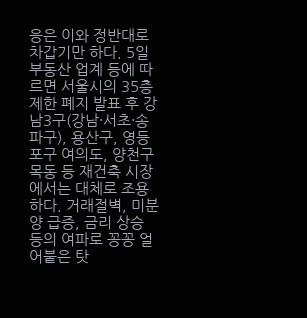응은 이와 정반대로 차갑기만 하다. 5일 부동산 업계 등에 따르면 서울시의 35층 제한 폐지 발표 후 강남3구(강남·서초·송파구), 용산구, 영등포구 여의도, 양천구 목동 등 재건축 시장에서는 대체로 조용하다. 거래절벽, 미분양 급증, 금리 상승 등의 여파로 꽁꽁 얼어붙은 탓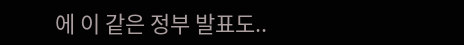에 이 같은 정부 발표도..